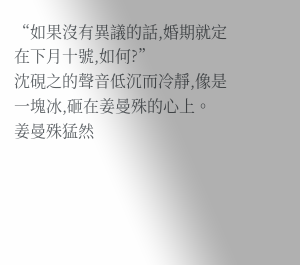“如果沒有異議的話,婚期就定在下月十號,如何?”
沈硯之的聲音低沉而冷靜,像是一塊冰,砸在姜曼殊的心上。
姜曼殊猛然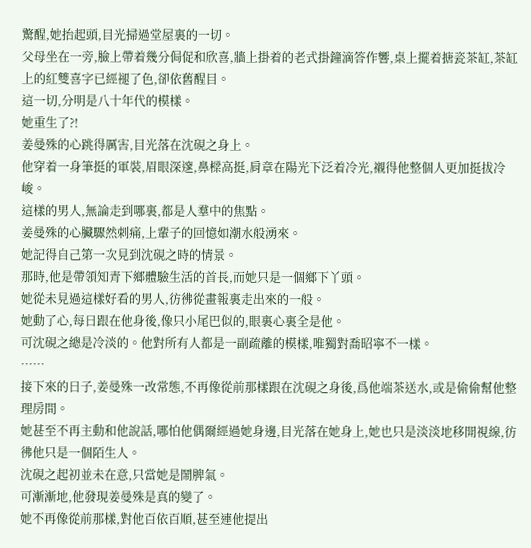驚醒,她抬起頭,目光掃過堂屋裏的一切。
父母坐在一旁,臉上帶着幾分侷促和欣喜,牆上掛着的老式掛鐘滴答作響,桌上擺着搪瓷茶缸,茶缸上的紅雙喜字已經褪了色,卻依舊醒目。
這一切,分明是八十年代的模樣。
她重生了?!
姜曼殊的心跳得厲害,目光落在沈硯之身上。
他穿着一身筆挺的軍裝,眉眼深邃,鼻樑高挺,肩章在陽光下泛着冷光,襯得他整個人更加挺拔冷峻。
這樣的男人,無論走到哪裏,都是人羣中的焦點。
姜曼殊的心臟驟然刺痛,上輩子的回憶如潮水般湧來。
她記得自己第一次見到沈硯之時的情景。
那時,他是帶領知青下鄉體驗生活的首長,而她只是一個鄉下丫頭。
她從未見過這樣好看的男人,彷彿從畫報裏走出來的一般。
她動了心,每日跟在他身後,像只小尾巴似的,眼裏心裏全是他。
可沈硯之總是冷淡的。他對所有人都是一副疏離的模樣,唯獨對喬昭寧不一樣。
……
接下來的日子,姜曼殊一改常態,不再像從前那樣跟在沈硯之身後,爲他端茶送水,或是偷偷幫他整理房間。
她甚至不再主動和他說話,哪怕他偶爾經過她身邊,目光落在她身上,她也只是淡淡地移開視線,彷彿他只是一個陌生人。
沈硯之起初並未在意,只當她是鬧脾氣。
可漸漸地,他發現姜曼殊是真的變了。
她不再像從前那樣,對他百依百順,甚至連他提出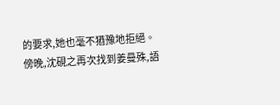的要求,她也毫不猶豫地拒絕。
傍晚,沈硯之再次找到姜曼殊,語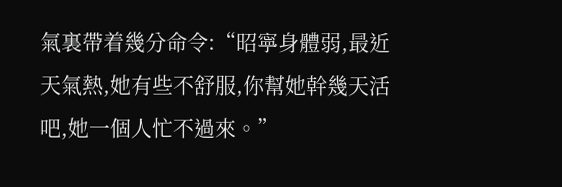氣裏帶着幾分命令:“昭寧身體弱,最近天氣熱,她有些不舒服,你幫她幹幾天活吧,她一個人忙不過來。”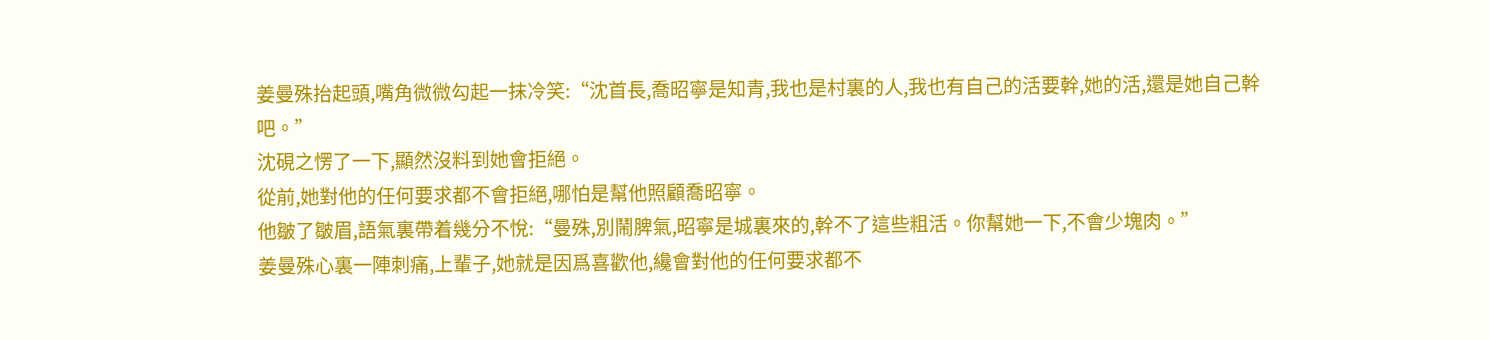姜曼殊抬起頭,嘴角微微勾起一抹冷笑:“沈首長,喬昭寧是知青,我也是村裏的人,我也有自己的活要幹,她的活,還是她自己幹吧。”
沈硯之愣了一下,顯然沒料到她會拒絕。
從前,她對他的任何要求都不會拒絕,哪怕是幫他照顧喬昭寧。
他皺了皺眉,語氣裏帶着幾分不悅:“曼殊,別鬧脾氣,昭寧是城裏來的,幹不了這些粗活。你幫她一下,不會少塊肉。”
姜曼殊心裏一陣刺痛,上輩子,她就是因爲喜歡他,纔會對他的任何要求都不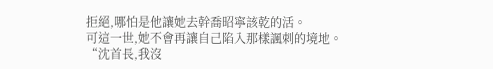拒絕,哪怕是他讓她去幹喬昭寧該乾的活。
可這一世,她不會再讓自己陷入那樣諷刺的境地。
“沈首長,我沒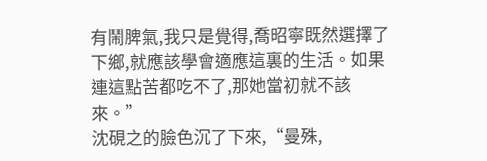有鬧脾氣,我只是覺得,喬昭寧既然選擇了下鄉,就應該學會適應這裏的生活。如果連這點苦都吃不了,那她當初就不該來。”
沈硯之的臉色沉了下來,“曼殊,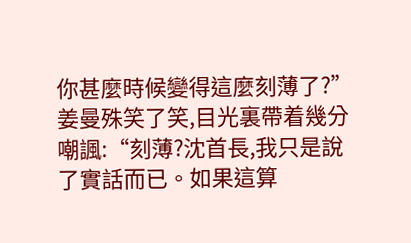你甚麼時候變得這麼刻薄了?”
姜曼殊笑了笑,目光裏帶着幾分嘲諷:“刻薄?沈首長,我只是說了實話而已。如果這算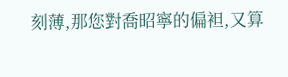刻薄,那您對喬昭寧的偏袒,又算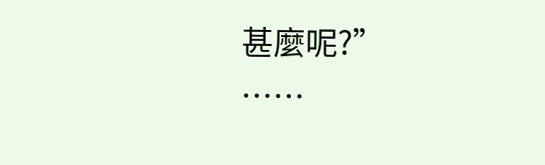甚麼呢?”
……